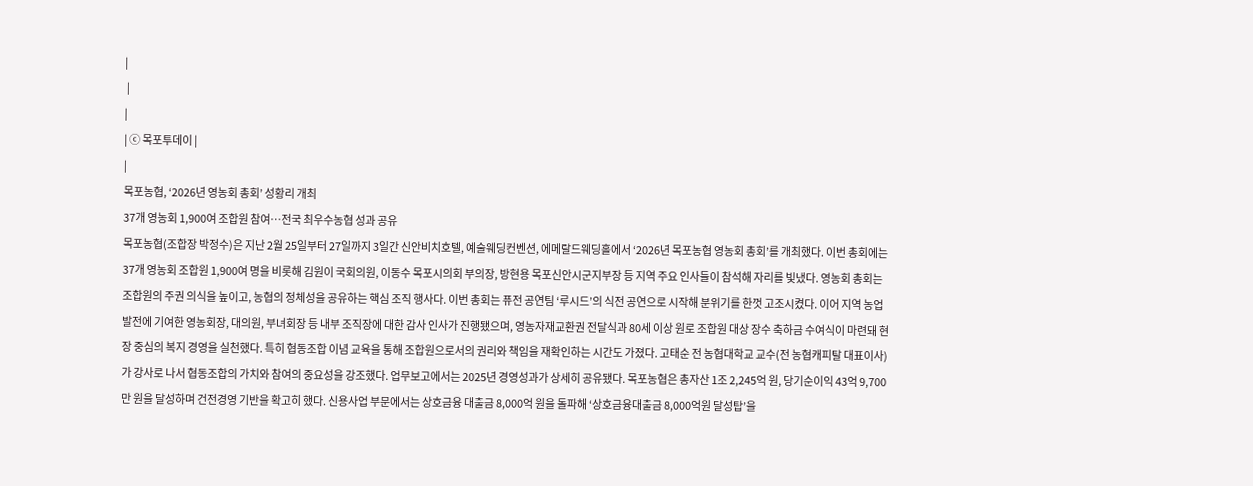|
 |
|
| ⓒ 목포투데이 |
|
목포농협, ‘2026년 영농회 총회’ 성황리 개최
37개 영농회 1,900여 조합원 참여…전국 최우수농협 성과 공유
목포농협(조합장 박정수)은 지난 2월 25일부터 27일까지 3일간 신안비치호텔, 예술웨딩컨벤션, 에메랄드웨딩홀에서 ‘2026년 목포농협 영농회 총회’를 개최했다. 이번 총회에는 37개 영농회 조합원 1,900여 명을 비롯해 김원이 국회의원, 이동수 목포시의회 부의장, 방현용 목포신안시군지부장 등 지역 주요 인사들이 참석해 자리를 빛냈다. 영농회 총회는 조합원의 주권 의식을 높이고, 농협의 정체성을 공유하는 핵심 조직 행사다. 이번 총회는 퓨전 공연팀 ‘루시드’의 식전 공연으로 시작해 분위기를 한껏 고조시켰다. 이어 지역 농업 발전에 기여한 영농회장, 대의원, 부녀회장 등 내부 조직장에 대한 감사 인사가 진행됐으며, 영농자재교환권 전달식과 80세 이상 원로 조합원 대상 장수 축하금 수여식이 마련돼 현장 중심의 복지 경영을 실천했다. 특히 협동조합 이념 교육을 통해 조합원으로서의 권리와 책임을 재확인하는 시간도 가졌다. 고태순 전 농협대학교 교수(전 농협캐피탈 대표이사)가 강사로 나서 협동조합의 가치와 참여의 중요성을 강조했다. 업무보고에서는 2025년 경영성과가 상세히 공유됐다. 목포농협은 총자산 1조 2,245억 원, 당기순이익 43억 9,700만 원을 달성하며 건전경영 기반을 확고히 했다. 신용사업 부문에서는 상호금융 대출금 8,000억 원을 돌파해 ‘상호금융대출금 8,000억원 달성탑’을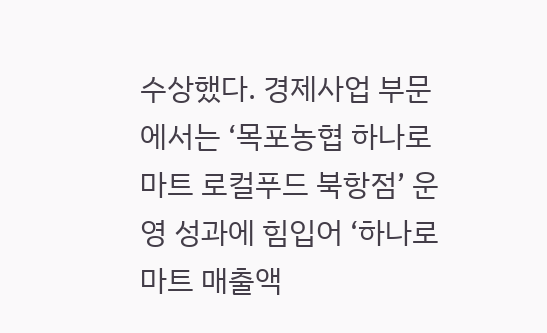수상했다. 경제사업 부문에서는 ‘목포농협 하나로마트 로컬푸드 북항점’ 운영 성과에 힘입어 ‘하나로마트 매출액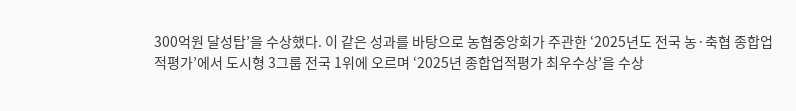300억원 달성탑’을 수상했다. 이 같은 성과를 바탕으로 농협중앙회가 주관한 ‘2025년도 전국 농·축협 종합업적평가’에서 도시형 3그룹 전국 1위에 오르며 ‘2025년 종합업적평가 최우수상’을 수상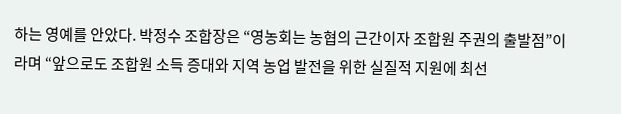하는 영예를 안았다. 박정수 조합장은 “영농회는 농협의 근간이자 조합원 주권의 출발점”이라며 “앞으로도 조합원 소득 증대와 지역 농업 발전을 위한 실질적 지원에 최선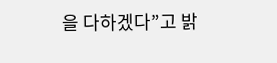을 다하겠다”고 밝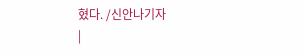혔다. /신안나기자
|